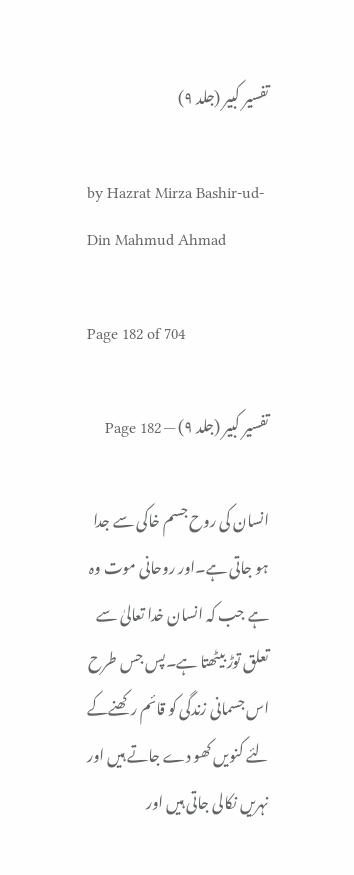تفسیر کبیر (جلد ۹)

by Hazrat Mirza Bashir-ud-Din Mahmud Ahmad

Page 182 of 704

تفسیر کبیر (جلد ۹) — Page 182

انسان کی روح جسم خاکی سے جدا ہو جاتی ہے۔اور روحانی موت وہ ہے جب کہ انسان خدا تعالیٰ سے تعلق توڑ بیٹھتا ہے۔پس جس طرح اس جسمانی زندگی کو قائم رکھنےکے لئے کنویں کھو دے جاتے ہیں اور نہریں نکالی جاتی ہیں اور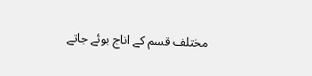مختلف قسم کے اناج بوئے جاتے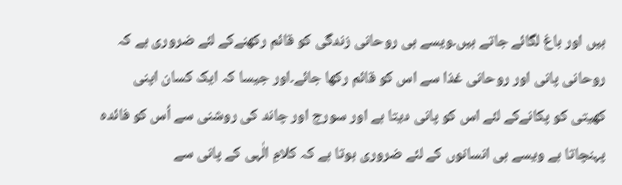ہیں اور باغ لگائے جاتے ہیں۔ویسے ہی روحانی زندگی کو قائم رکھنےکے لئے ضروری ہے کہ روحانی پانی اور روحانی غذا سے اس کو قائم رکھا جائے۔اور جیسا کہ ایک کسان اپنی کھیتی کو پکانےکے لئے اس کو پانی دیتا ہے اور سورج اور چاند کی روشنی سے اُس کو فائدہ پہنچاتا ہے ویسے ہی انسانوں کے لئے ضروری ہوتا ہے کہ کلامِ الٰہی کے پانی سے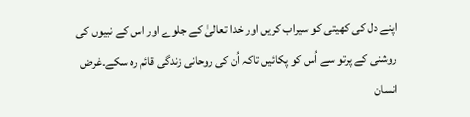اپنے دل کی کھیتی کو سیراب کریں اور خدا تعالیٰ کے جلوے اور اس کے نبیوں کی روشنی کے پرتو سے اُس کو پکائیں تاکہ اُن کی روحانی زندگی قائم رہ سکے۔غرض انسان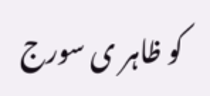کو ظاہر ی سورج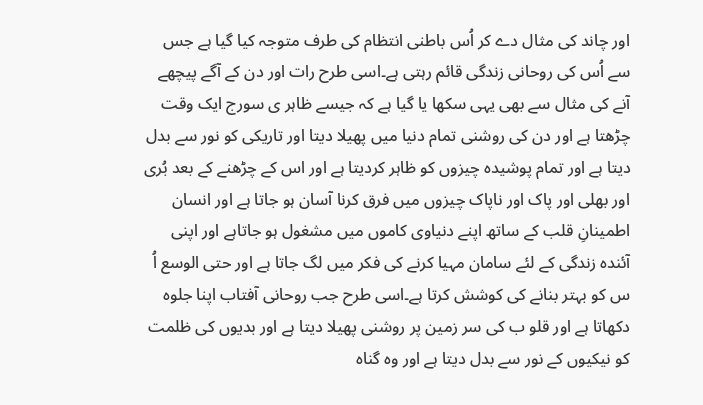اور چاند کی مثال دے کر اُس باطنی انتظام کی طرف متوجہ کیا گیا ہے جس سے اُس کی روحانی زندگی قائم رہتی ہے۔اسی طرح رات اور دن کے آگے پیچھے آنے کی مثال سے بھی یہی سکھا یا گیا ہے کہ جیسے ظاہر ی سورج ایک وقت چڑھتا ہے اور دن کی روشنی تمام دنیا میں پھیلا دیتا اور تاریکی کو نور سے بدل دیتا ہے اور تمام پوشیدہ چیزوں کو ظاہر کردیتا ہے اور اس کے چڑھنے کے بعد بُری اور بھلی اور پاک اور ناپاک چیزوں میں فرق کرنا آسان ہو جاتا ہے اور انسان اطمینانِ قلب کے ساتھ اپنے دنیاوی کاموں میں مشغول ہو جاتاہے اور اپنی آئندہ زندگی کے لئے سامان مہیا کرنے کی فکر میں لگ جاتا ہے اور حتی الوسع اُ س کو بہتر بنانے کی کوشش کرتا ہے۔اسی طرح جب روحانی آفتاب اپنا جلوہ دکھاتا ہے اور قلو ب کی سر زمین پر روشنی پھیلا دیتا ہے اور بدیوں کی ظلمت کو نیکیوں کے نور سے بدل دیتا ہے اور وہ گناہ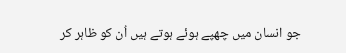جو انسان میں چھپے ہوئے ہوتے ہیں اُن کو ظاہر کر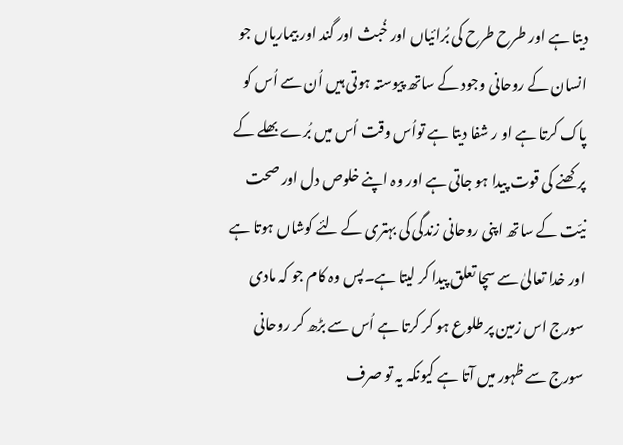دیتا ہے اور طرح طرح کی بُرائیاں اور خُبث اور گند اور بیماریاں جو انسان کے روحانی وجود کے ساتھ پیوستہ ہوتی ہیں اُن سے اُس کو پاک کرتا ہے او ر شفا دیتا ہے تواُس وقت اُس میں بُرے بھلے کے پرکھنے کی قوت پیدا ہو جاتی ہے اور وہ اپنے خلوص دل اور صحت نیّت کے ساتھ اپنی روحانی زندگی کی بہتری کے لئے کوشاں ہوتا ہے اور خدا تعالیٰ سے سچا تعلق پیدا کر لیتا ہے۔پس وہ کام جو کہ مادی سورج اس زمین پر طلوع ہو کر کرتا ہے اُس سے بڑھ کر روحانی سورج سے ظہور میں آتا ہے کیونکہ یہ تو صرف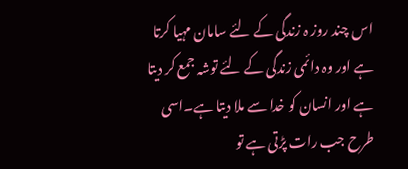اس چند روز ہ زندگی کے لئے سامان مہیا کرتا ہے اور وہ دائمی زندگی کے لئے توشہ جمع کر دیتا ہے اور انسان کو خدا سے ملا دیتا ہے۔اسی طرح جب رات پڑتی ہے تو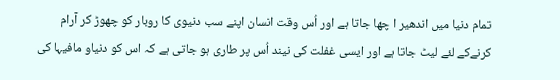تمام دنیا میں اندھیر ا چھا جاتا ہے اور اُس وقت انسان اپنے سب دنیوی کا روبار کو چھوڑ کر آرام کرنےکے لئے لیٹ جاتا ہے اور ایسی غفلت کی نیند اُس پر طاری ہو جاتی ہے کہ اس کو دنیاو مافیہا کی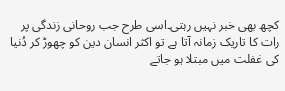کچھ بھی خبر نہیں رہتی۔اسی طرح جب روحانی زندگی پر رات کا تاریک زمانہ آتا ہے تو اکثر انسان دین کو چھوڑ کر دُنیا کی غفلت میں مبتلا ہو جاتے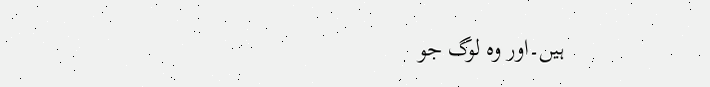ہیں۔اور وہ لوگ جو